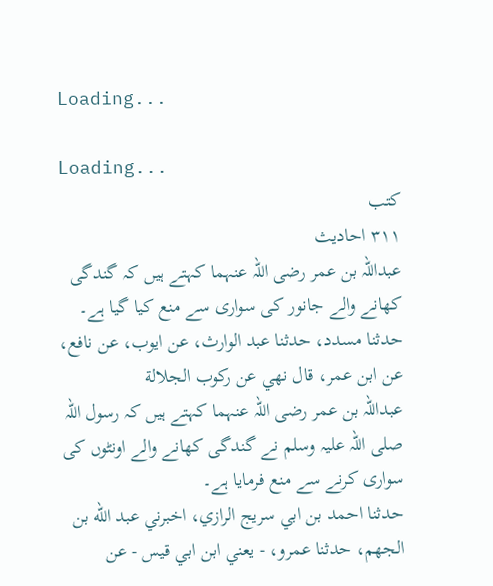Loading...

Loading...
کتب
۳۱۱ احادیث
عبداللہ بن عمر رضی اللہ عنہما کہتے ہیں کہ گندگی کھانے والے جانور کی سواری سے منع کیا گیا ہے۔
حدثنا مسدد، حدثنا عبد الوارث، عن ايوب، عن نافع، عن ابن عمر، قال نهي عن ركوب الجلالة
عبداللہ بن عمر رضی اللہ عنہما کہتے ہیں کہ رسول اللہ صلی اللہ علیہ وسلم نے گندگی کھانے والے اونٹوں کی سواری کرنے سے منع فرمایا ہے۔
حدثنا احمد بن ابي سريج الرازي، اخبرني عبد الله بن الجهم، حدثنا عمرو، - يعني ابن ابي قيس - عن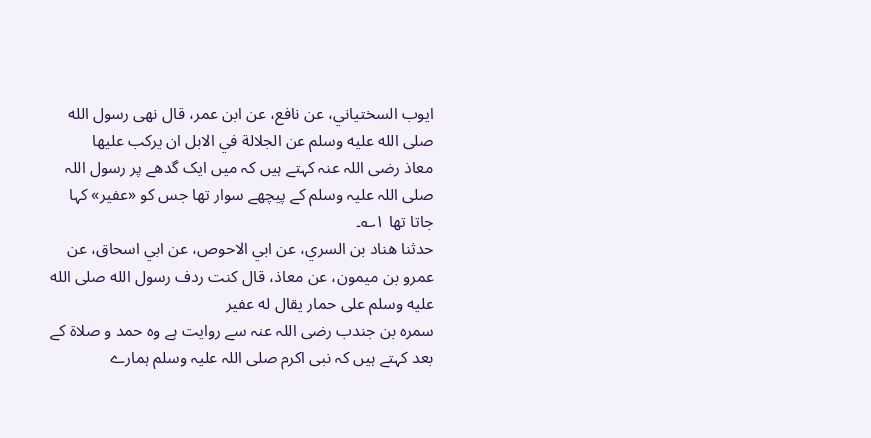ايوب السختياني، عن نافع، عن ابن عمر، قال نهى رسول الله صلى الله عليه وسلم عن الجلالة في الابل ان يركب عليها
معاذ رضی اللہ عنہ کہتے ہیں کہ میں ایک گدھے پر رسول اللہ صلی اللہ علیہ وسلم کے پیچھے سوار تھا جس کو «عفیر» کہا جاتا تھا ۱؎۔
حدثنا هناد بن السري، عن ابي الاحوص، عن ابي اسحاق، عن عمرو بن ميمون، عن معاذ، قال كنت ردف رسول الله صلى الله عليه وسلم على حمار يقال له عفير
سمرہ بن جندب رضی اللہ عنہ سے روایت ہے وہ حمد و صلاۃ کے بعد کہتے ہیں کہ نبی اکرم صلی اللہ علیہ وسلم ہمارے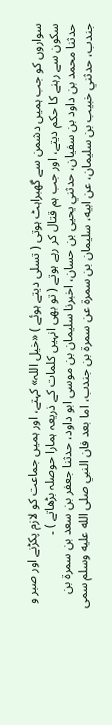سواروں کو جب ہمیں دشمن سے گھبراہٹ ہوتی ( تسلی دیتے ہوئے ) «خیل اللہ» کہتے، اور ہمیں جماعت کو لازم پکڑنے اور صبر و سکون سے رہنے کا حکم دیتے، اور جب ہم قتال کر رہے ہوتے ( تو بھی انہیں کلمات کے ذریعہ ہمارا حوصلہ بڑھاتے ) ۔
حدثنا محمد بن داود بن سفيان، حدثني يحيى بن حسان، اخبرنا سليمان بن موسى ابو داود، حدثنا جعفر بن سعد بن سمرة بن جندب، حدثني خبيب بن سليمان، عن ابيه، سليمان بن سمرة عن سمرة بن جندب، اما بعد فان النبي صلى الله عليه وسلم سمى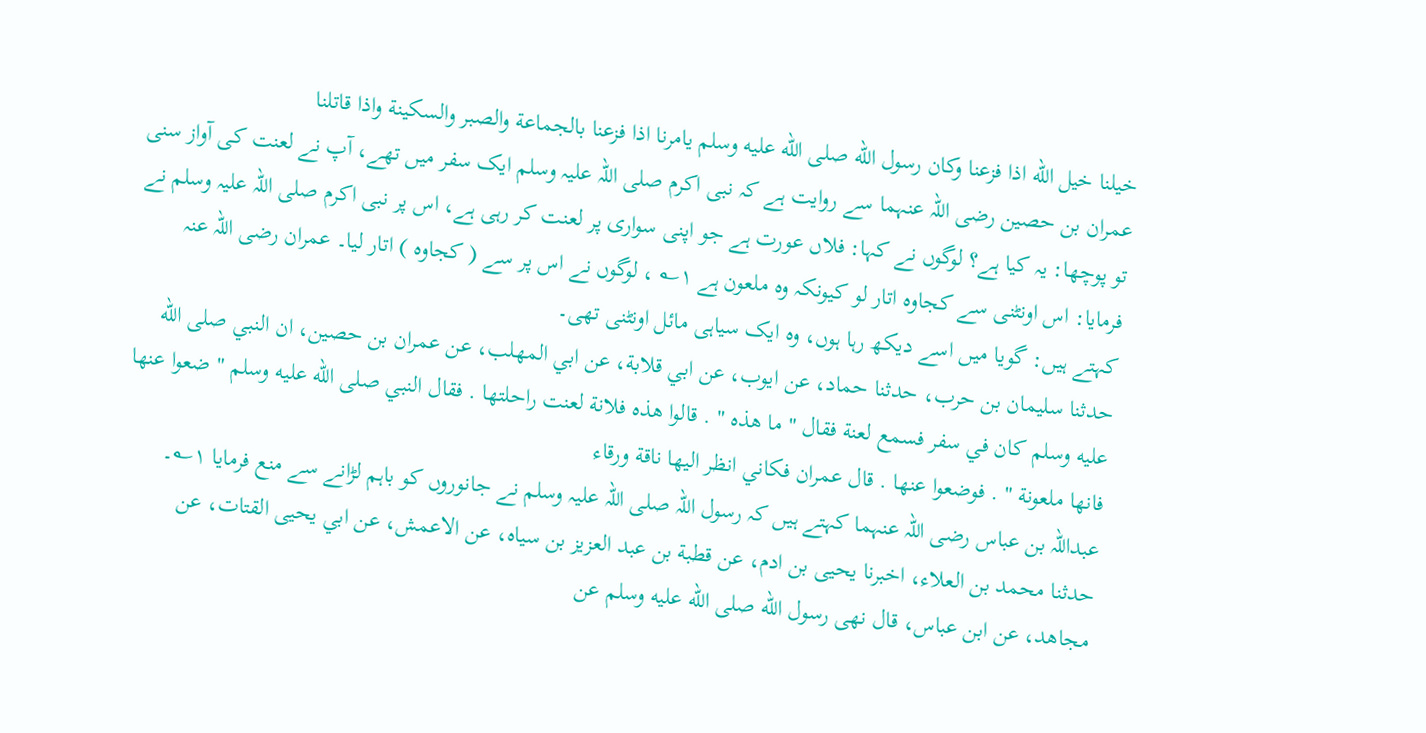خيلنا خيل الله اذا فزعنا وكان رسول الله صلى الله عليه وسلم يامرنا اذا فزعنا بالجماعة والصبر والسكينة واذا قاتلنا
عمران بن حصین رضی اللہ عنہما سے روایت ہے کہ نبی اکرم صلی اللہ علیہ وسلم ایک سفر میں تھے، آپ نے لعنت کی آواز سنی تو پوچھا: یہ کیا ہے؟ لوگوں نے کہا: فلاں عورت ہے جو اپنی سواری پر لعنت کر رہی ہے، اس پر نبی اکرم صلی اللہ علیہ وسلم نے فرمایا: اس اونٹنی سے کجاوہ اتار لو کیونکہ وہ ملعون ہے ۱؎ ، لوگوں نے اس پر سے ( کجاوہ ) اتار لیا۔ عمران رضی اللہ عنہ کہتے ہیں: گویا میں اسے دیکھ رہا ہوں، وہ ایک سیاہی مائل اونٹنی تھی۔
حدثنا سليمان بن حرب، حدثنا حماد، عن ايوب، عن ابي قلابة، عن ابي المهلب، عن عمران بن حصين، ان النبي صلى الله عليه وسلم كان في سفر فسمع لعنة فقال " ما هذه " . قالوا هذه فلانة لعنت راحلتها . فقال النبي صلى الله عليه وسلم " ضعوا عنها فانها ملعونة " . فوضعوا عنها . قال عمران فكاني انظر اليها ناقة ورقاء
عبداللہ بن عباس رضی اللہ عنہما کہتے ہیں کہ رسول اللہ صلی اللہ علیہ وسلم نے جانوروں کو باہم لڑانے سے منع فرمایا ۱؎۔
حدثنا محمد بن العلاء، اخبرنا يحيى بن ادم، عن قطبة بن عبد العزيز بن سياه، عن الاعمش، عن ابي يحيى القتات، عن مجاهد، عن ابن عباس، قال نهى رسول الله صلى الله عليه وسلم عن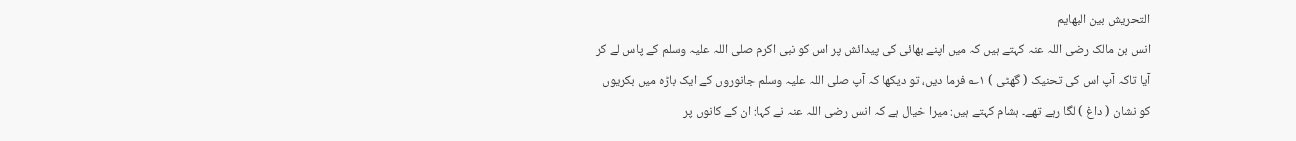التحريش بين البهايم
انس بن مالک رضی اللہ عنہ کہتے ہیں کہ میں اپنے بھائی کی پیدائش پر اس کو نبی اکرم صلی اللہ علیہ وسلم کے پاس لے کر آیا تاکہ آپ اس کی تحنیک ( گھٹی ) ۱؎ فرما دیں، تو دیکھا کہ آپ صلی اللہ علیہ وسلم جانوروں کے ایک باڑہ میں بکریوں کو نشان ( داغ ) لگا رہے تھے۔ ہشام کہتے ہیں: میرا خیال ہے کہ انس رضی اللہ عنہ نے کہا: ان کے کانوں پر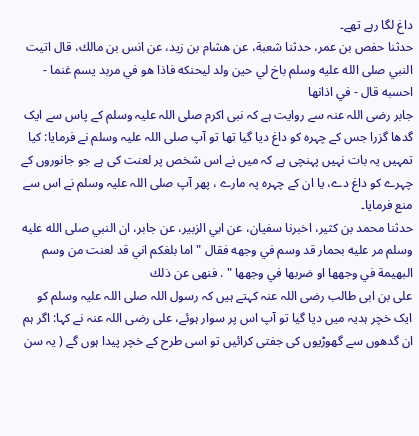داغ لگا رہے تھے۔
حدثنا حفص بن عمر، حدثنا شعبة، عن هشام بن زيد، عن انس بن مالك، قال اتيت النبي صلى الله عليه وسلم باخ لي حين ولد ليحنكه فاذا هو في مربد يسم غنما - احسبه قال - في اذانها
جابر رضی اللہ عنہ سے روایت ہے کہ نبی اکرم صلی اللہ علیہ وسلم کے پاس سے ایک گدھا گزرا جس کے چہرہ کو داغ دیا گیا تھا تو آپ صلی اللہ علیہ وسلم نے فرمایا: کیا تمہیں یہ بات نہیں پہنچی ہے کہ میں نے اس شخص پر لعنت کی ہے جو جانوروں کے چہرے کو داغ دے، یا ان کے چہرہ پہ مارے ، پھر آپ صلی اللہ علیہ وسلم نے اس سے منع فرمایا۔
حدثنا محمد بن كثير، اخبرنا سفيان، عن ابي الزبير، عن جابر، ان النبي صلى الله عليه وسلم مر عليه بحمار قد وسم في وجهه فقال " اما بلغكم اني قد لعنت من وسم البهيمة في وجهها او ضربها في وجهها " . فنهى عن ذلك
علی بن ابی طالب رضی اللہ عنہ کہتے ہیں کہ رسول اللہ صلی اللہ علیہ وسلم کو ایک خچر ہدیہ میں دیا گیا تو آپ اس پر سوار ہوئے، علی رضی اللہ عنہ نے کہا: اگر ہم ان گدھوں سے گھوڑیوں کی جفتی کرائیں تو اسی طرح کے خچر پیدا ہوں گے ( یہ سن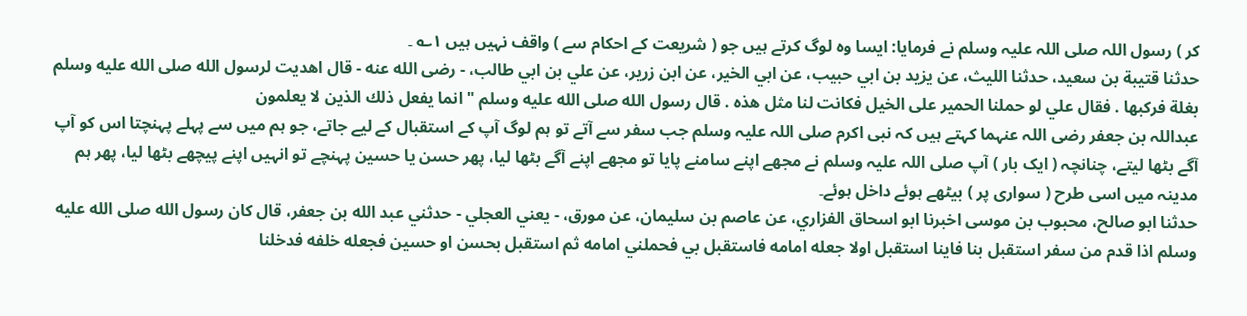کر ) رسول اللہ صلی اللہ علیہ وسلم نے فرمایا: ایسا وہ لوگ کرتے ہیں جو ( شریعت کے احکام سے ) واقف نہیں ہیں ۱؎ ۔
حدثنا قتيبة بن سعيد، حدثنا الليث، عن يزيد بن ابي حبيب، عن ابي الخير، عن ابن زرير، عن علي بن ابي طالب، - رضى الله عنه - قال اهديت لرسول الله صلى الله عليه وسلم بغلة فركبها . فقال علي لو حملنا الحمير على الخيل فكانت لنا مثل هذه . قال رسول الله صلى الله عليه وسلم " انما يفعل ذلك الذين لا يعلمون
عبداللہ بن جعفر رضی اللہ عنہما کہتے ہیں کہ نبی اکرم صلی اللہ علیہ وسلم جب سفر سے آتے تو ہم لوگ آپ کے استقبال کے لیے جاتے، جو ہم میں سے پہلے پہنچتا اس کو آپ آگے بٹھا لیتے، چنانچہ ( ایک بار ) آپ صلی اللہ علیہ وسلم نے مجھے اپنے سامنے پایا تو مجھے اپنے آگے بٹھا لیا، پھر حسن یا حسین پہنچے تو انہیں اپنے پیچھے بٹھا لیا، پھر ہم مدینہ میں اسی طرح ( سواری پر ) بیٹھے ہوئے داخل ہوئے۔
حدثنا ابو صالح، محبوب بن موسى اخبرنا ابو اسحاق الفزاري، عن عاصم بن سليمان، عن مورق، - يعني العجلي - حدثني عبد الله بن جعفر، قال كان رسول الله صلى الله عليه وسلم اذا قدم من سفر استقبل بنا فاينا استقبل اولا جعله امامه فاستقبل بي فحملني امامه ثم استقبل بحسن او حسين فجعله خلفه فدخلنا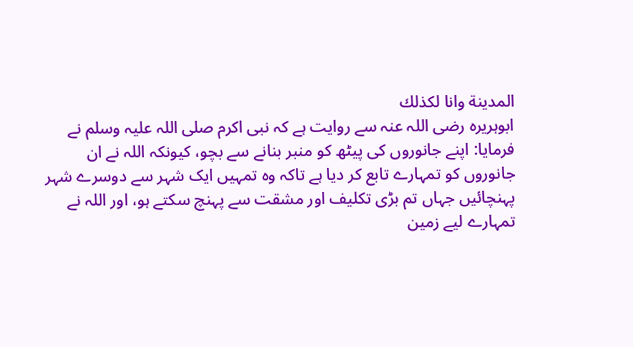المدينة وانا لكذلك
ابوہریرہ رضی اللہ عنہ سے روایت ہے کہ نبی اکرم صلی اللہ علیہ وسلم نے فرمایا: اپنے جانوروں کی پیٹھ کو منبر بنانے سے بچو، کیونکہ اللہ نے ان جانوروں کو تمہارے تابع کر دیا ہے تاکہ وہ تمہیں ایک شہر سے دوسرے شہر پہنچائیں جہاں تم بڑی تکلیف اور مشقت سے پہنچ سکتے ہو، اور اللہ نے تمہارے لیے زمین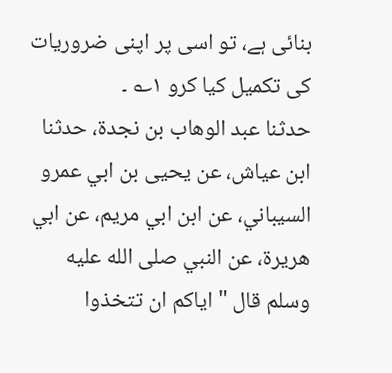بنائی ہے، تو اسی پر اپنی ضروریات کی تکمیل کیا کرو ۱؎ ۔
حدثنا عبد الوهاب بن نجدة، حدثنا ابن عياش، عن يحيى بن ابي عمرو السيباني، عن ابن ابي مريم، عن ابي هريرة، عن النبي صلى الله عليه وسلم قال " اياكم ان تتخذوا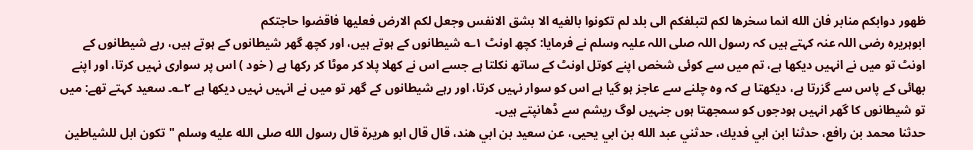ظهور دوابكم منابر فان الله انما سخرها لكم لتبلغكم الى بلد لم تكونوا بالغيه الا بشق الانفس وجعل لكم الارض فعليها فاقضوا حاجتكم
ابوہریرہ رضی اللہ عنہ کہتے ہیں کہ رسول اللہ صلی اللہ علیہ وسلم نے فرمایا: کچھ اونٹ ۱؎ شیطانوں کے ہوتے ہیں، اور کچھ گھر شیطانوں کے ہوتے ہیں، رہے شیطانوں کے اونٹ تو میں نے انہیں دیکھا ہے، تم میں سے کوئی شخص اپنے کوتل اونٹ کے ساتھ نکلتا ہے جسے اس نے کھلا پلا کر موٹا کر رکھا ہے ( خود ) اس پر سواری نہیں کرتا، اور اپنے بھائی کے پاس سے گزرتا ہے، دیکھتا ہے کہ وہ چلنے سے عاجز ہو گیا ہے اس کو سوار نہیں کرتا، اور رہے شیطانوں کے گھر تو میں نے انہیں نہیں دیکھا ہے ۲؎۔ سعید کہتے تھے: میں تو شیطانوں کا گھر انہیں ہودجوں کو سمجھتا ہوں جنہیں لوگ ریشم سے ڈھانپتے ہیں۔
حدثنا محمد بن رافع، حدثنا ابن ابي فديك، حدثني عبد الله بن ابي يحيى، عن سعيد بن ابي هند، قال قال ابو هريرة قال رسول الله صلى الله عليه وسلم " تكون ابل للشياطين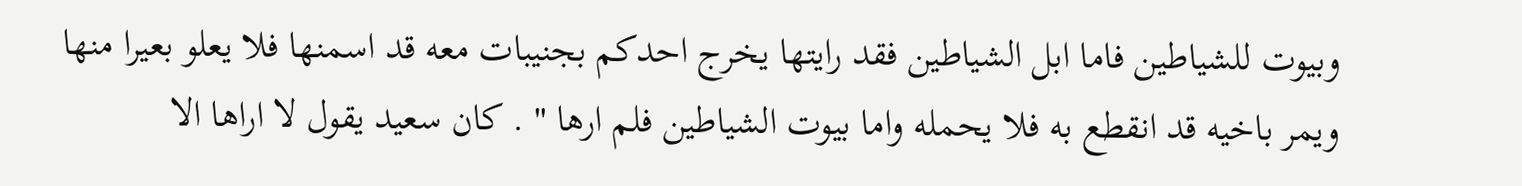وبيوت للشياطين فاما ابل الشياطين فقد رايتها يخرج احدكم بجنيبات معه قد اسمنها فلا يعلو بعيرا منها ويمر باخيه قد انقطع به فلا يحمله واما بيوت الشياطين فلم ارها " . كان سعيد يقول لا اراها الا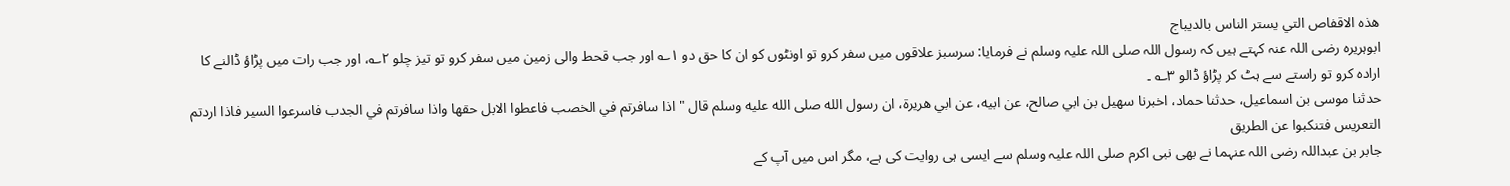هذه الاقفاص التي يستر الناس بالديباج
ابوہریرہ رضی اللہ عنہ کہتے ہیں کہ رسول اللہ صلی اللہ علیہ وسلم نے فرمایا: سرسبز علاقوں میں سفر کرو تو اونٹوں کو ان کا حق دو ۱؎ اور جب قحط والی زمین میں سفر کرو تو تیز چلو ۲؎، اور جب رات میں پڑاؤ ڈالنے کا ارادہ کرو تو راستے سے ہٹ کر پڑاؤ ڈالو ۳؎ ۔
حدثنا موسى بن اسماعيل، حدثنا حماد، اخبرنا سهيل بن ابي صالح، عن ابيه، عن ابي هريرة، ان رسول الله صلى الله عليه وسلم قال " اذا سافرتم في الخصب فاعطوا الابل حقها واذا سافرتم في الجدب فاسرعوا السير فاذا اردتم التعريس فتنكبوا عن الطريق
جابر بن عبداللہ رضی اللہ عنہما نے بھی نبی اکرم صلی اللہ علیہ وسلم سے ایسی ہی روایت کی ہے، مگر اس میں آپ کے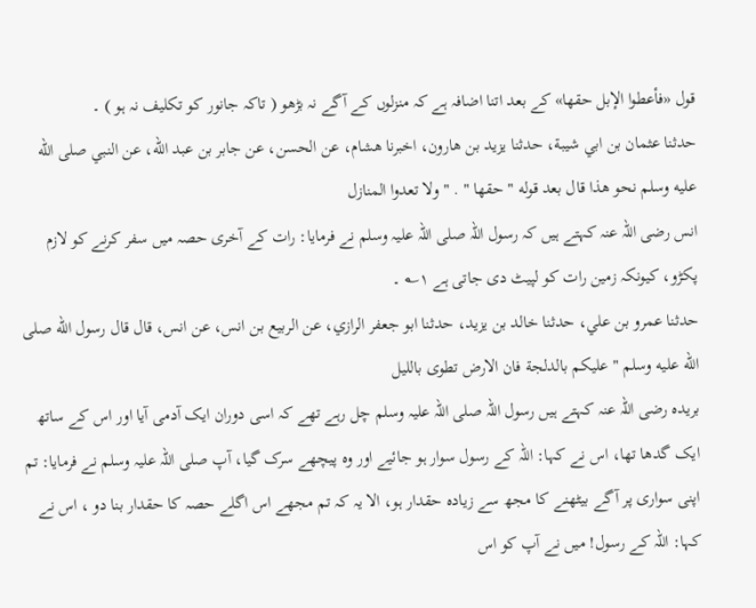قول «فأعطوا الإبل حقها» کے بعد اتنا اضافہ ہے کہ منزلوں کے آگے نہ بڑھو ( تاکہ جانور کو تکلیف نہ ہو ) ۔
حدثنا عثمان بن ابي شيبة، حدثنا يزيد بن هارون، اخبرنا هشام، عن الحسن، عن جابر بن عبد الله، عن النبي صلى الله عليه وسلم نحو هذا قال بعد قوله " حقها " . " ولا تعدوا المنازل
انس رضی اللہ عنہ کہتے ہیں کہ رسول اللہ صلی اللہ علیہ وسلم نے فرمایا: رات کے آخری حصہ میں سفر کرنے کو لازم پکڑو، کیونکہ زمین رات کو لپیٹ دی جاتی ہے ۱؎ ۔
حدثنا عمرو بن علي، حدثنا خالد بن يزيد، حدثنا ابو جعفر الرازي، عن الربيع بن انس، عن انس، قال قال رسول الله صلى الله عليه وسلم " عليكم بالدلجة فان الارض تطوى بالليل
بریدہ رضی اللہ عنہ کہتے ہیں رسول اللہ صلی اللہ علیہ وسلم چل رہے تھے کہ اسی دوران ایک آدمی آیا اور اس کے ساتھ ایک گدھا تھا، اس نے کہا: اللہ کے رسول سوار ہو جائیے اور وہ پیچھے سرک گیا، آپ صلی اللہ علیہ وسلم نے فرمایا: تم اپنی سواری پر آگے بیٹھنے کا مجھ سے زیادہ حقدار ہو، الا یہ کہ تم مجھے اس اگلے حصہ کا حقدار بنا دو ، اس نے کہا: اللہ کے رسول! میں نے آپ کو اس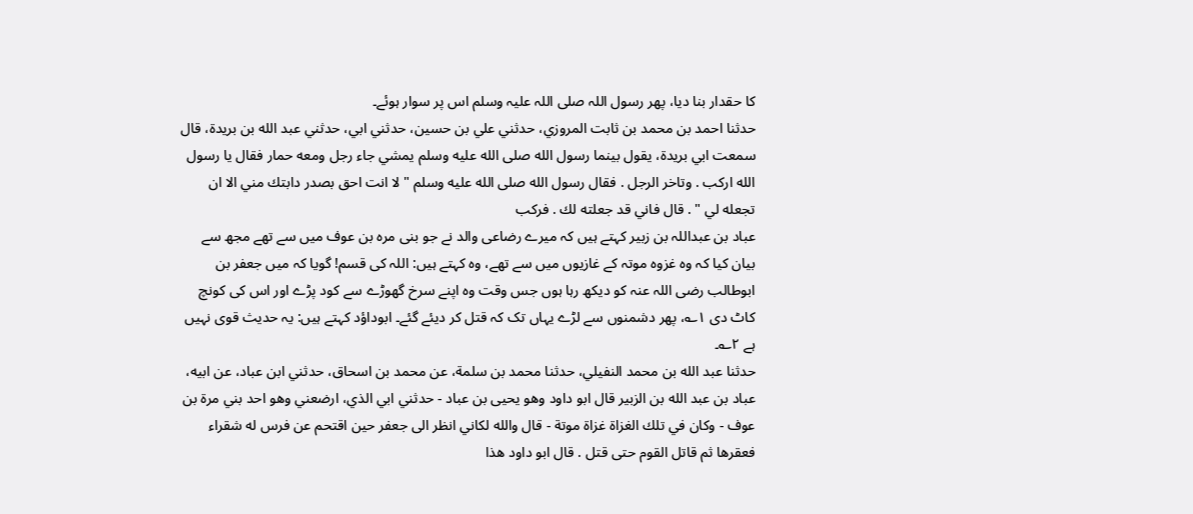کا حقدار بنا دیا، پھر رسول اللہ صلی اللہ علیہ وسلم اس پر سوار ہوئے۔
حدثنا احمد بن محمد بن ثابت المروزي، حدثني علي بن حسين، حدثني ابي، حدثني عبد الله بن بريدة، قال سمعت ابي بريدة، يقول بينما رسول الله صلى الله عليه وسلم يمشي جاء رجل ومعه حمار فقال يا رسول الله اركب . وتاخر الرجل . فقال رسول الله صلى الله عليه وسلم " لا انت احق بصدر دابتك مني الا ان تجعله لي " . قال فاني قد جعلته لك . فركب
عباد بن عبداللہ بن زبیر کہتے ہیں کہ میرے رضاعی والد نے جو بنی مرہ بن عوف میں سے تھے مجھ سے بیان کیا کہ وہ غزوہ موتہ کے غازیوں میں سے تھے، وہ کہتے ہیں: اللہ کی قسم! گویا کہ میں جعفر بن ابوطالب رضی اللہ عنہ کو دیکھ رہا ہوں جس وقت وہ اپنے سرخ گھوڑے سے کود پڑے اور اس کی کونچ کاٹ دی ۱؎، پھر دشمنوں سے لڑے یہاں تک کہ قتل کر دیئے گئے۔ ابوداؤد کہتے ہیں: یہ حدیث قوی نہیں ہے ۲؎۔
حدثنا عبد الله بن محمد النفيلي، حدثنا محمد بن سلمة، عن محمد بن اسحاق، حدثني ابن عباد، عن ابيه، عباد بن عبد الله بن الزبير قال ابو داود وهو يحيى بن عباد - حدثني ابي الذي، ارضعني وهو احد بني مرة بن عوف - وكان في تلك الغزاة غزاة موتة - قال والله لكاني انظر الى جعفر حين اقتحم عن فرس له شقراء فعقرها ثم قاتل القوم حتى قتل . قال ابو داود هذا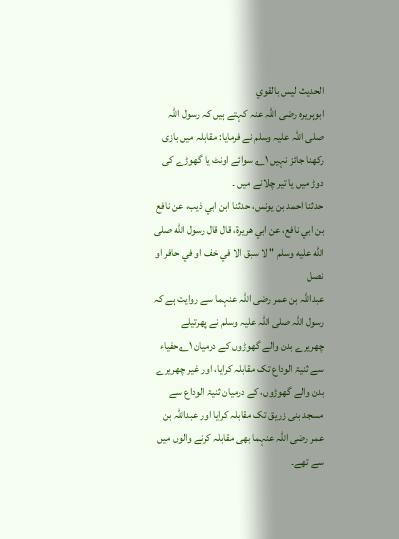الحديث ليس بالقوي
ابوہریرہ رضی اللہ عنہ کہتے ہیں کہ رسول اللہ صلی اللہ علیہ وسلم نے فرمایا: مقابلہ میں بازی رکھنا جائز نہیں ۱؎ سوائے اونٹ یا گھوڑے کی دوڑ میں یا تیر چلانے میں ۔
حدثنا احمد بن يونس، حدثنا ابن ابي ذيب، عن نافع بن ابي نافع، عن ابي هريرة، قال قال رسول الله صلى الله عليه وسلم " لا سبق الا في خف او في حافر او نصل
عبداللہ بن عمر رضی اللہ عنہما سے روایت ہے کہ رسول اللہ صلی اللہ علیہ وسلم نے پھرتیلے چھریرے بدن والے گھوڑوں کے درمیان ۱؎حفیاء سے ثنیۃ الوداع تک مقابلہ کرایا، اور غیر چھریرے بدن والے گھوڑوں، کے درمیان ثنیۃ الوداع سے مسجد بنی زریق تک مقابلہ کرایا اور عبداللہ بن عمر رضی اللہ عنہما بھی مقابلہ کرنے والوں میں سے تھے۔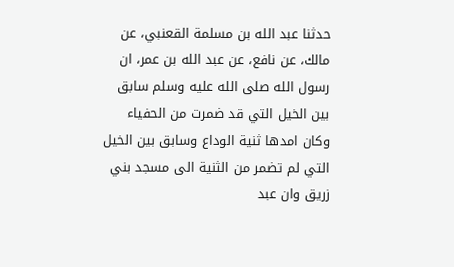حدثنا عبد الله بن مسلمة القعنبي، عن مالك، عن نافع، عن عبد الله بن عمر، ان رسول الله صلى الله عليه وسلم سابق بين الخيل التي قد ضمرت من الحفياء وكان امدها ثنية الوداع وسابق بين الخيل التي لم تضمر من الثنية الى مسجد بني زريق وان عبد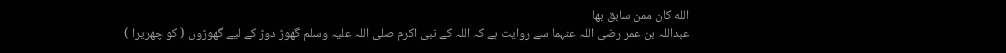الله كان ممن سابق بها
عبداللہ بن عمر رضی اللہ عنہما سے روایت ہے کہ اللہ کے نبی اکرم صلی اللہ علیہ وسلم گھوڑ دوڑ کے لیے گھوڑوں ( کو چھریرا )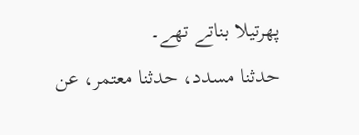پھرتیلا بناتے تھے۔
حدثنا مسدد، حدثنا معتمر، عن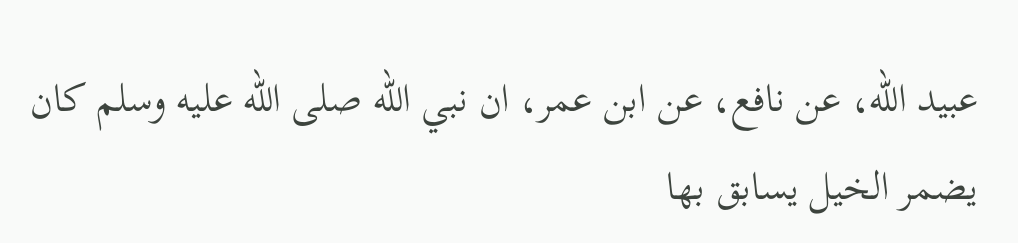عبيد الله، عن نافع، عن ابن عمر، ان نبي الله صلى الله عليه وسلم كان يضمر الخيل يسابق بها